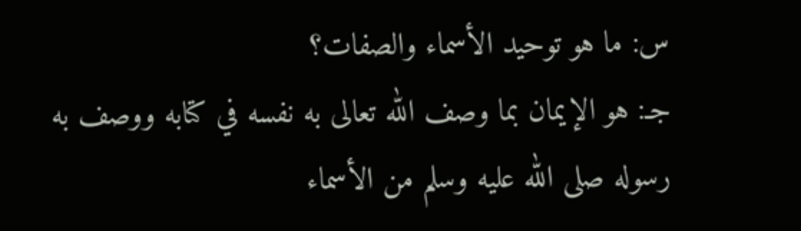س: ما هو توحيد الأسماء والصفات؟
جـ: هو الإيمان بما وصف الله تعالى به نفسه في كتابه ووصف به رسوله صلى الله عليه وسلم من الأسماء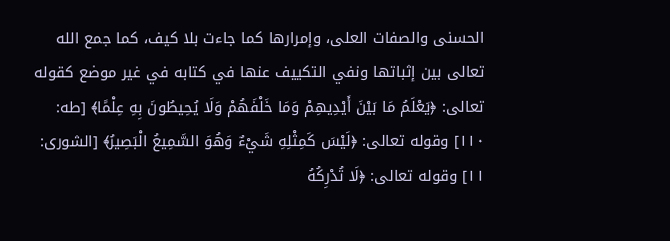الحسنى والصفات العلى، وإمرارها كما جاءت بلا كيف، كما جمع الله تعالى بين إثباتها ونفي التكييف عنها في كتابه في غير موضع كقوله تعالى: ﴿يَعْلَمُ مَا بَيْنَ أَيْدِيهِمْ وَمَا خَلْفَهُمْ وَلَا يُحِيطُونَ بِهِ عِلْمًا﴾ [طه: ١١٠] وقوله تعالى: ﴿لَيْسَ كَمِثْلِهِ شَيْءٌ وَهُوَ السَّمِيعُ الْبَصِيرُ﴾ [الشورى: ١١] وقوله تعالى: ﴿لَا تُدْرِكُهُ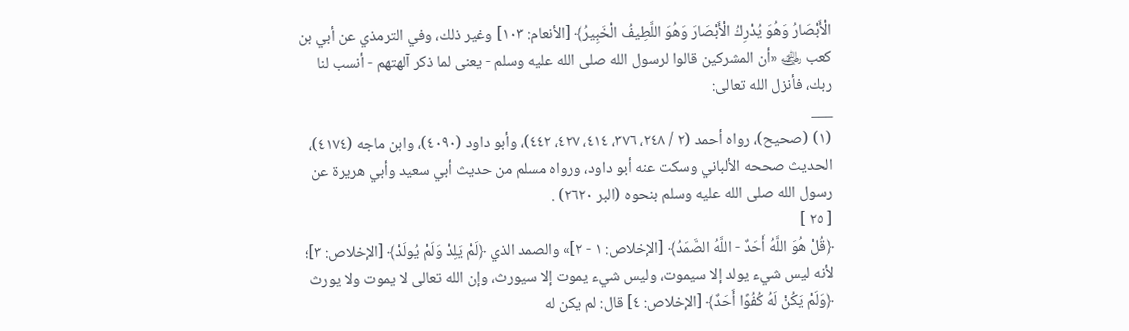الْأَبْصَارُ وَهُوَ يُدْرِكُ الْأَبْصَارَ وَهُوَ اللَّطِيفُ الْخَبِيرُ﴾ [الأنعام: ١٠٣] وغير ذلك، وفي الترمذي عن أبي بن كعب ﵁ «أن المشركين قالوا لرسول الله صلى الله عليه وسلم - يعنى لما ذكر آلهتهم - أنسب لنا ربك، فأنزل الله تعالى:
___
(١) (صحيح)، رواه أحمد (٢ / ٢٤٨، ٣٧٦، ٤١٤، ٤٢٧، ٤٤٢)، وأبو داود (٤٠٩٠)، وابن ماجه (٤١٧٤)، الحديث صححه الألباني وسكت عنه أبو داود، ورواه مسلم من حديث أبي سعيد وأبي هريرة عن رسول الله صلى الله عليه وسلم بنحوه (البر ٢٦٢٠) .
[ ٢٥ ]
﴿قُلْ هُوَ اللَّهُ أَحَدٌ - اللَّهُ الصَّمَدُ﴾ [الإخلاص: ١ - ٢]» والصمد الذي ﴿لَمْ يَلِدْ وَلَمْ يُولَدْ﴾ [الإخلاص: ٣]؛ لأنه ليس شيء يولد إلا سيموت، وليس شيء يموت إلا سيورث، وإن الله تعالى لا يموت ولا يورث ﴿وَلَمْ يَكُنْ لَهُ كُفُوًا أَحَدٌ﴾ [الإخلاص: ٤] قال: لم يكن له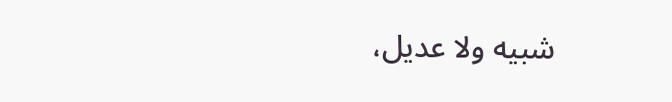شبيه ولا عديل،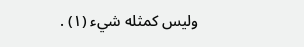وليس كمثله شيء (١) .